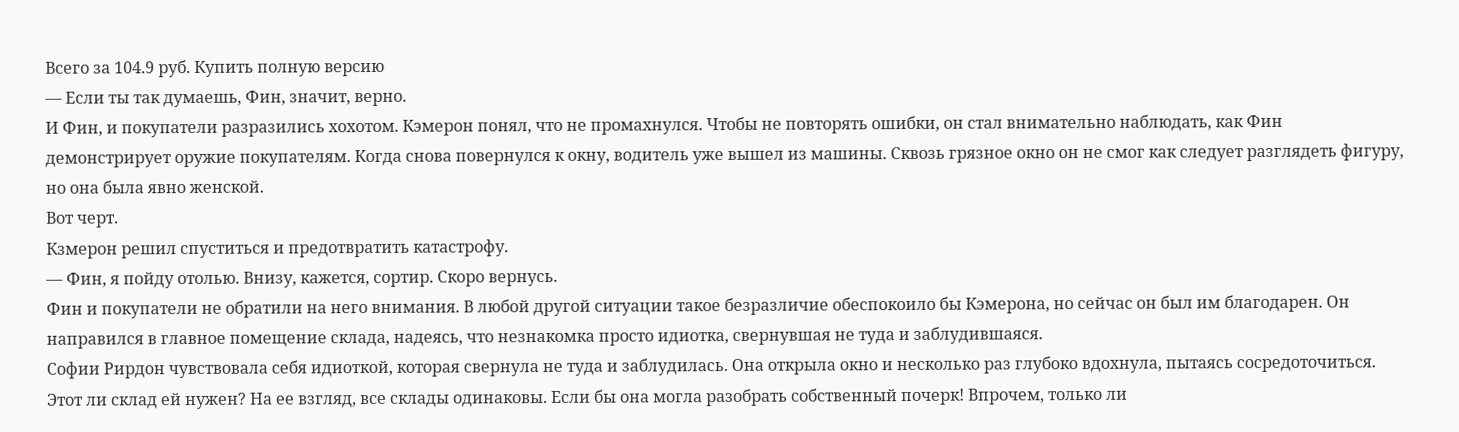Всего за 104.9 руб. Купить полную версию
— Если ты так думаешь, Фин, значит, верно.
И Фин, и покупатели разразились хохотом. Кэмерон понял, что не промахнулся. Чтобы не повторять ошибки, он стал внимательно наблюдать, как Фин демонстрирует оружие покупателям. Когда снова повернулся к окну, водитель уже вышел из машины. Сквозь грязное окно он не смог как следует разглядеть фигуру, но она была явно женской.
Вот черт.
Кзмерон решил спуститься и предотвратить катастрофу.
— Фин, я пойду отолью. Внизу, кажется, сортир. Скоро вернусь.
Фин и покупатели не обратили на него внимания. В любой другой ситуации такое безразличие обеспокоило бы Кэмерона, но сейчас он был им благодарен. Он направился в главное помещение склада, надеясь, что незнакомка просто идиотка, свернувшая не туда и заблудившаяся.
Софии Рирдон чувствовала себя идиоткой, которая свернула не туда и заблудилась. Она открыла окно и несколько раз глубоко вдохнула, пытаясь сосредоточиться.
Этот ли склад ей нужен? На ее взгляд, все склады одинаковы. Если бы она могла разобрать собственный почерк! Впрочем, только ли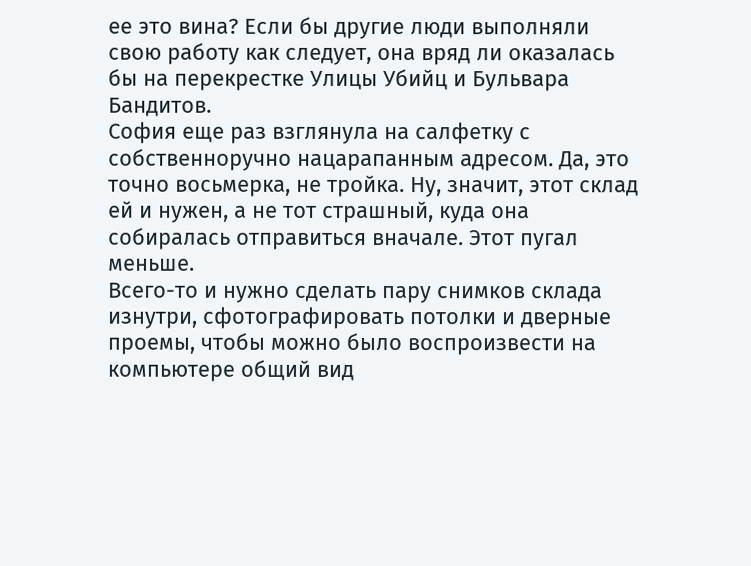ее это вина? Если бы другие люди выполняли свою работу как следует, она вряд ли оказалась бы на перекрестке Улицы Убийц и Бульвара Бандитов.
София еще раз взглянула на салфетку с собственноручно нацарапанным адресом. Да, это точно восьмерка, не тройка. Ну, значит, этот склад ей и нужен, а не тот страшный, куда она собиралась отправиться вначале. Этот пугал меньше.
Всего-то и нужно сделать пару снимков склада изнутри, сфотографировать потолки и дверные проемы, чтобы можно было воспроизвести на компьютере общий вид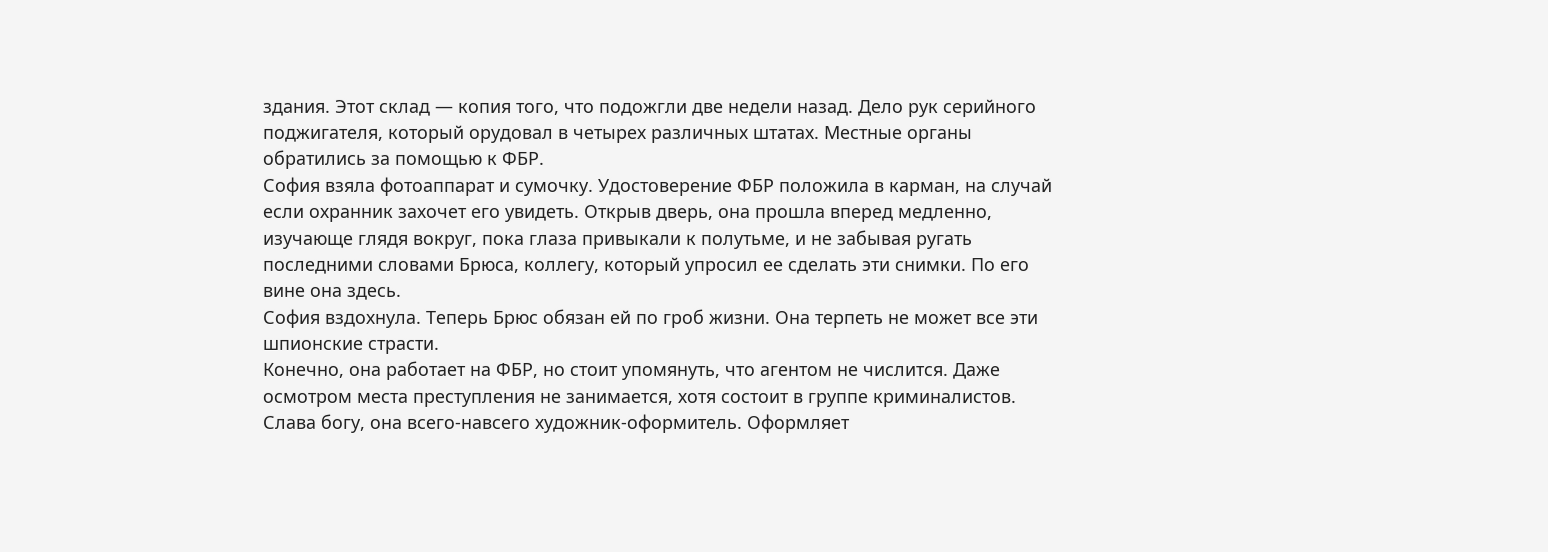здания. Этот склад — копия того, что подожгли две недели назад. Дело рук серийного поджигателя, который орудовал в четырех различных штатах. Местные органы обратились за помощью к ФБР.
София взяла фотоаппарат и сумочку. Удостоверение ФБР положила в карман, на случай если охранник захочет его увидеть. Открыв дверь, она прошла вперед медленно, изучающе глядя вокруг, пока глаза привыкали к полутьме, и не забывая ругать последними словами Брюса, коллегу, который упросил ее сделать эти снимки. По его вине она здесь.
София вздохнула. Теперь Брюс обязан ей по гроб жизни. Она терпеть не может все эти шпионские страсти.
Конечно, она работает на ФБР, но стоит упомянуть, что агентом не числится. Даже осмотром места преступления не занимается, хотя состоит в группе криминалистов. Слава богу, она всего-навсего художник-оформитель. Оформляет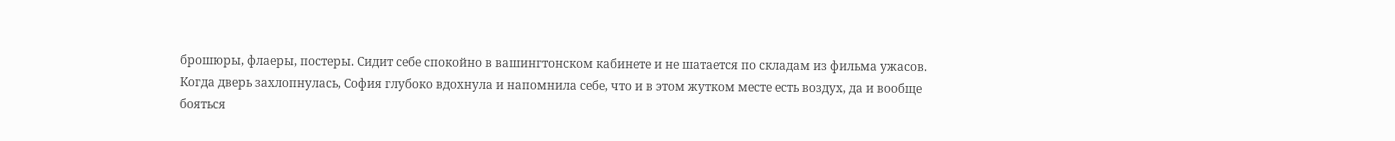брошюры, флаеры, постеры. Сидит себе спокойно в вашингтонском кабинете и не шатается по складам из фильма ужасов.
Когда дверь захлопнулась, София глубоко вдохнула и напомнила себе, что и в этом жутком месте есть воздух, да и вообще бояться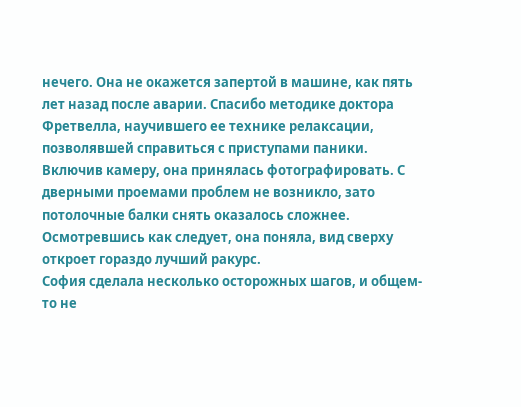нечего. Она не окажется запертой в машине, как пять лет назад после аварии. Спасибо методике доктора Фретвелла, научившего ее технике релаксации, позволявшей справиться с приступами паники. Включив камеру, она принялась фотографировать. С дверными проемами проблем не возникло, зато потолочные балки снять оказалось сложнее. Осмотревшись как следует, она поняла, вид сверху откроет гораздо лучший ракурс.
София сделала несколько осторожных шагов, и общем-то не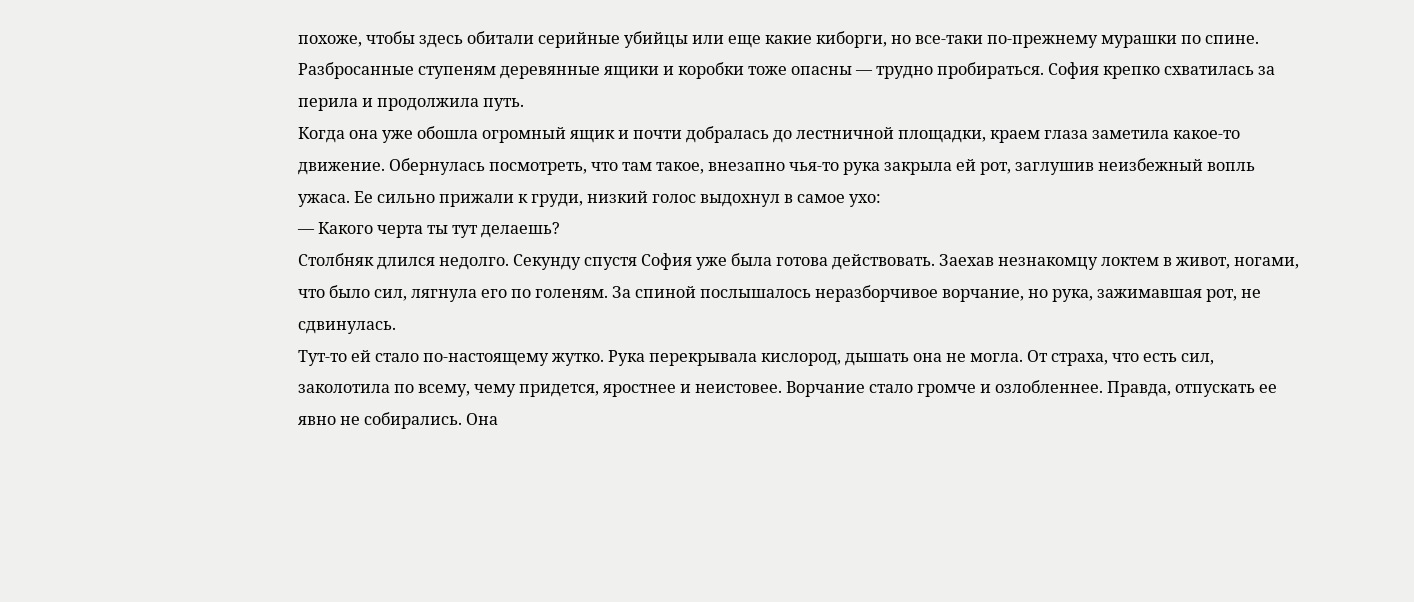похоже, чтобы здесь обитали серийные убийцы или еще какие киборги, но все-таки по-прежнему мурашки по спине. Разбросанные ступеням деревянные ящики и коробки тоже опасны — трудно пробираться. София крепко схватилась за перила и продолжила путь.
Когда она уже обошла огромный ящик и почти добралась до лестничной площадки, краем глаза заметила какое-то движение. Обернулась посмотреть, что там такое, внезапно чья-то рука закрыла ей рот, заглушив неизбежный вопль ужаса. Ее сильно прижали к груди, низкий голос выдохнул в самое ухо:
— Какого черта ты тут делаешь?
Столбняк длился недолго. Секунду спустя София уже была готова действовать. Заехав незнакомцу локтем в живот, ногами, что было сил, лягнула его по голеням. За спиной послышалось неразборчивое ворчание, но рука, зажимавшая рот, не сдвинулась.
Тут-то ей стало по-настоящему жутко. Рука перекрывала кислород, дышать она не могла. От страха, что есть сил, заколотила по всему, чему придется, яростнее и неистовее. Ворчание стало громче и озлобленнее. Правда, отпускать ее явно не собирались. Она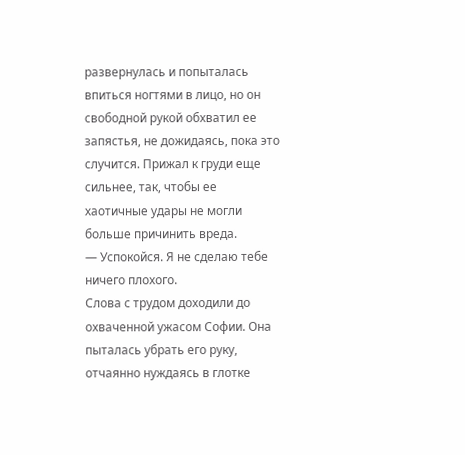развернулась и попыталась впиться ногтями в лицо, но он свободной рукой обхватил ее запястья, не дожидаясь, пока это случится. Прижал к груди еще сильнее, так, чтобы ее хаотичные удары не могли больше причинить вреда.
— Успокойся. Я не сделаю тебе ничего плохого.
Слова с трудом доходили до охваченной ужасом Софии. Она пыталась убрать его руку, отчаянно нуждаясь в глотке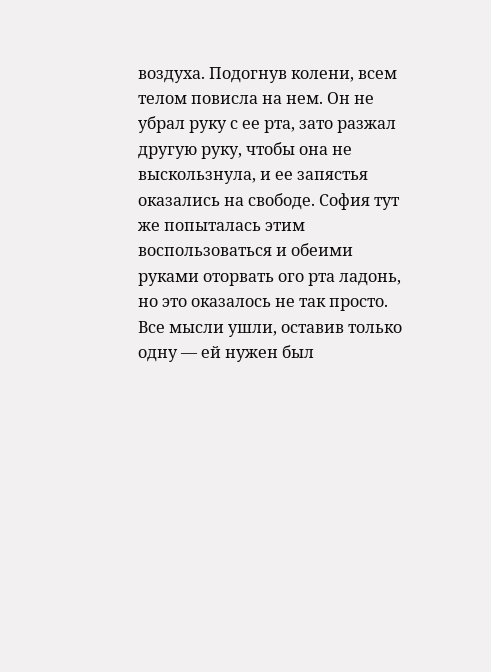воздуха. Подогнув колени, всем телом повисла на нем. Он не убрал руку с ее рта, зато разжал другую руку, чтобы она не выскользнула, и ее запястья оказались на свободе. София тут же попыталась этим воспользоваться и обеими руками оторвать ого рта ладонь, но это оказалось не так просто. Все мысли ушли, оставив только одну — ей нужен был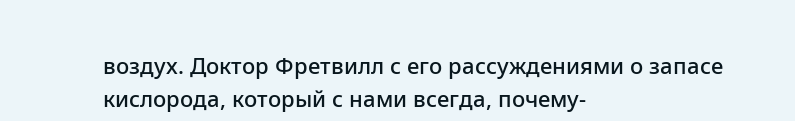воздух. Доктор Фретвилл с его рассуждениями о запасе кислорода, который с нами всегда, почему-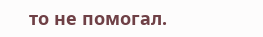то не помогал.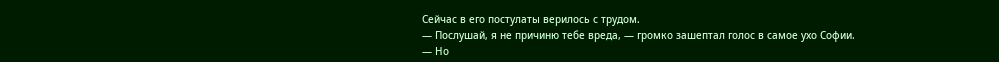Сейчас в его постулаты верилось с трудом.
— Послушай, я не причиню тебе вреда, — громко зашептал голос в самое ухо Софии. — Но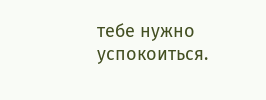тебе нужно успокоиться.